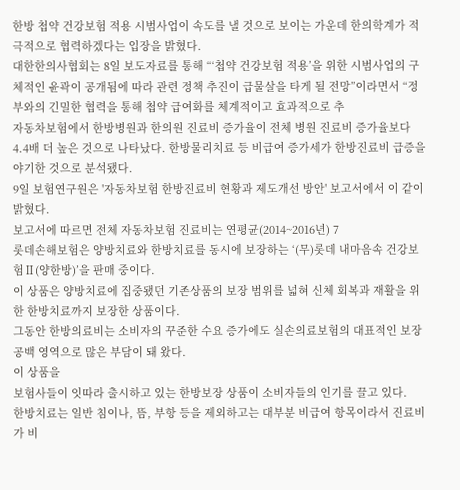한방 첩약 건강보험 적용 시범사업이 속도를 낼 것으로 보이는 가운데 한의학계가 적극적으로 협력하겠다는 입장을 밝혔다.
대한한의사협회는 8일 보도자료를 통해 “‘첩약 건강보험 적용’을 위한 시범사업의 구체적인 윤곽이 공개됨에 따라 관련 정책 추진이 급물살을 타게 될 전망”이라면서 “정부와의 긴밀한 협력을 통해 첩약 급여화를 체계적이고 효과적으로 추
자동차보험에서 한방병원과 한의원 진료비 증가율이 전체 병원 진료비 증가율보다 4.4배 더 높은 것으로 나타났다. 한방물리치료 등 비급여 증가세가 한방진료비 급증을 야기한 것으로 분석됐다.
9일 보험연구원은 '자동차보험 한방진료비 현황과 제도개선 방안' 보고서에서 이 같이 밝혔다.
보고서에 따르면 전체 자동차보험 진료비는 연평균(2014~2016년) 7
롯데손해보험은 양방치료와 한방치료를 동시에 보장하는 ‘(무)롯데 내마음속 건강보험Ⅱ(양한방)’을 판매 중이다.
이 상품은 양방치료에 집중됐던 기존상품의 보장 범위를 넓혀 신체 회복과 재활을 위한 한방치료까지 보장한 상품이다.
그동안 한방의료비는 소비자의 꾸준한 수요 증가에도 실손의료보험의 대표적인 보장공백 영역으로 많은 부담이 돼 왔다.
이 상품을
보험사들이 잇따라 출시하고 있는 한방보장 상품이 소비자들의 인기를 끌고 있다.
한방치료는 일반 침이나, 뜸, 부항 등을 제외하고는 대부분 비급여 항목이라서 진료비가 비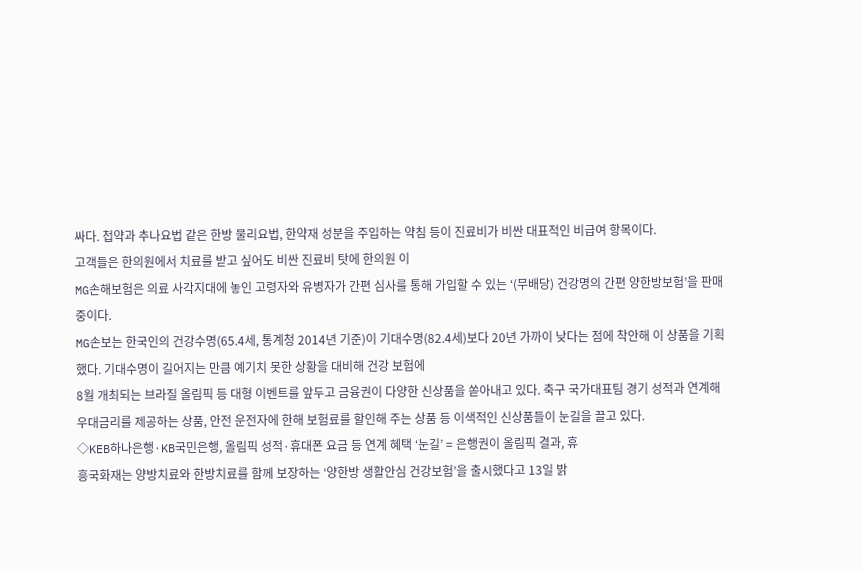싸다. 첩약과 추나요법 같은 한방 물리요법, 한약재 성분을 주입하는 약침 등이 진료비가 비싼 대표적인 비급여 항목이다.
고객들은 한의원에서 치료를 받고 싶어도 비싼 진료비 탓에 한의원 이
MG손해보험은 의료 사각지대에 놓인 고령자와 유병자가 간편 심사를 통해 가입할 수 있는 ‘(무배당) 건강명의 간편 양한방보험’을 판매 중이다.
MG손보는 한국인의 건강수명(65.4세, 통계청 2014년 기준)이 기대수명(82.4세)보다 20년 가까이 낮다는 점에 착안해 이 상품을 기획했다. 기대수명이 길어지는 만큼 예기치 못한 상황을 대비해 건강 보험에
8월 개최되는 브라질 올림픽 등 대형 이벤트를 앞두고 금융권이 다양한 신상품을 쏟아내고 있다. 축구 국가대표팀 경기 성적과 연계해 우대금리를 제공하는 상품, 안전 운전자에 한해 보험료를 할인해 주는 상품 등 이색적인 신상품들이 눈길을 끌고 있다.
◇KEB하나은행·KB국민은행, 올림픽 성적·휴대폰 요금 등 연계 혜택 ‘눈길’ = 은행권이 올림픽 결과, 휴
흥국화재는 양방치료와 한방치료를 함께 보장하는 ‘양한방 생활안심 건강보험’을 출시했다고 13일 밝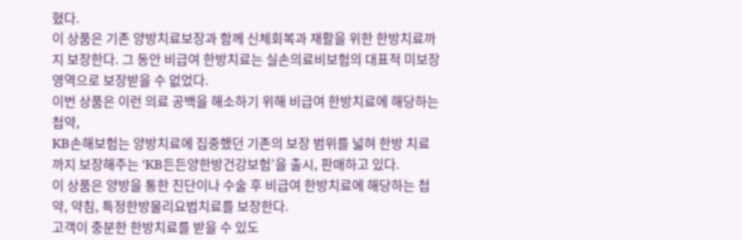혔다.
이 상품은 기존 양방치료보장과 함께 신체회복과 재활을 위한 한방치료까지 보장한다. 그 동안 비급여 한방치료는 실손의료비보험의 대표적 미보장 영역으로 보장받을 수 없었다.
이번 상품은 이런 의료 공백을 해소하기 위해 비급여 한방치료에 해당하는 첩약,
KB손해보험는 양방치료에 집중했던 기존의 보장 범위를 넓혀 한방 치료까지 보장해주는 ‘KB든든양한방건강보험’을 출시, 판매하고 있다.
이 상품은 양방을 통한 진단이나 수술 후 비급여 한방치료에 해당하는 첩약, 약침, 특정한방물리요법치료를 보장한다.
고객이 충분한 한방치료를 받을 수 있도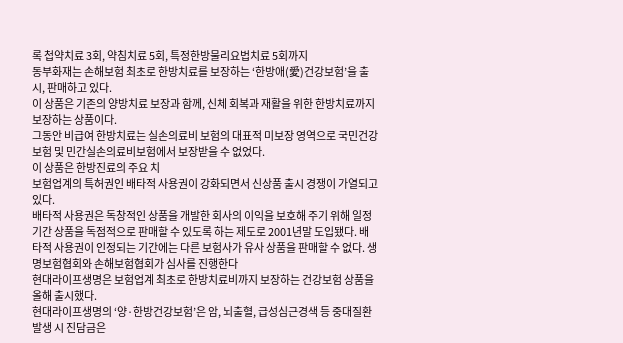록 첩약치료 3회, 약침치료 5회, 특정한방물리요법치료 5회까지
동부화재는 손해보험 최초로 한방치료를 보장하는 ‘한방애(愛)건강보험’을 출시, 판매하고 있다.
이 상품은 기존의 양방치료 보장과 함께, 신체 회복과 재활을 위한 한방치료까지 보장하는 상품이다.
그동안 비급여 한방치료는 실손의료비 보험의 대표적 미보장 영역으로 국민건강보험 및 민간실손의료비보험에서 보장받을 수 없었다.
이 상품은 한방진료의 주요 치
보험업계의 특허권인 배타적 사용권이 강화되면서 신상품 출시 경쟁이 가열되고 있다.
배타적 사용권은 독창적인 상품을 개발한 회사의 이익을 보호해 주기 위해 일정기간 상품을 독점적으로 판매할 수 있도록 하는 제도로 2001년말 도입됐다. 배타적 사용권이 인정되는 기간에는 다른 보험사가 유사 상품을 판매할 수 없다. 생명보험협회와 손해보험협회가 심사를 진행한다
현대라이프생명은 보험업계 최초로 한방치료비까지 보장하는 건강보험 상품을 올해 출시했다.
현대라이프생명의 ‘양·한방건강보험’은 암, 뇌출혈, 급성심근경색 등 중대질환 발생 시 진담금은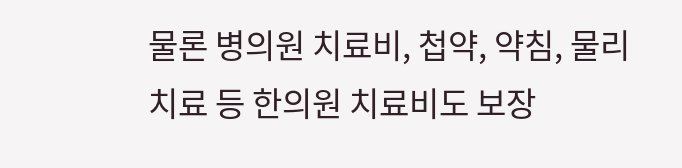물론 병의원 치료비, 첩약, 약침, 물리치료 등 한의원 치료비도 보장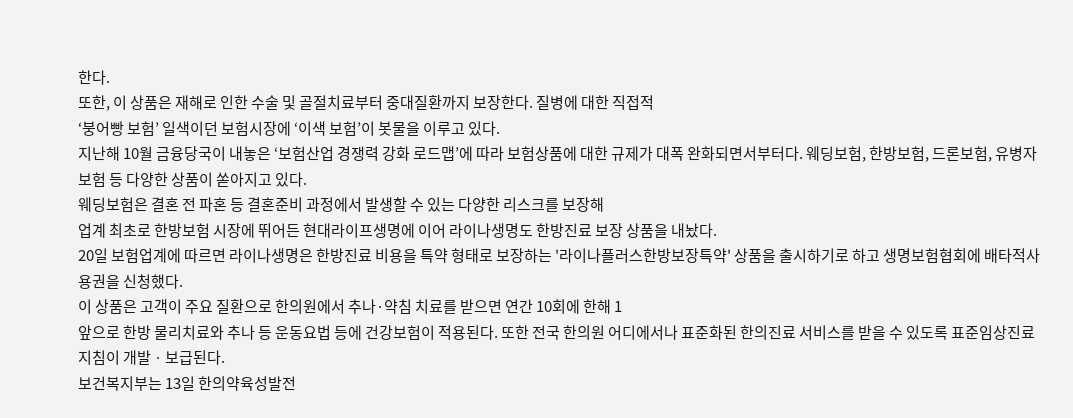한다.
또한, 이 상품은 재해로 인한 수술 및 골절치료부터 중대질환까지 보장한다. 질병에 대한 직접적
‘붕어빵 보험’ 일색이던 보험시장에 ‘이색 보험’이 봇물을 이루고 있다.
지난해 10월 금융당국이 내놓은 ‘보험산업 경쟁력 강화 로드맵’에 따라 보험상품에 대한 규제가 대폭 완화되면서부터다. 웨딩보험, 한방보험, 드론보험, 유병자보험 등 다양한 상품이 쏟아지고 있다.
웨딩보험은 결혼 전 파혼 등 결혼준비 과정에서 발생할 수 있는 다양한 리스크를 보장해
업계 최초로 한방보험 시장에 뛰어든 현대라이프생명에 이어 라이나생명도 한방진료 보장 상품을 내놨다.
20일 보험업계에 따르면 라이나생명은 한방진료 비용을 특약 형태로 보장하는 '라이나플러스한방보장특약' 상품을 출시하기로 하고 생명보험협회에 배타적사용권을 신청했다.
이 상품은 고객이 주요 질환으로 한의원에서 추나·약침 치료를 받으면 연간 10회에 한해 1
앞으로 한방 물리치료와 추나 등 운동요법 등에 건강보험이 적용된다. 또한 전국 한의원 어디에서나 표준화된 한의진료 서비스를 받을 수 있도록 표준임상진료지침이 개발ㆍ보급된다.
보건복지부는 13일 한의약육성발전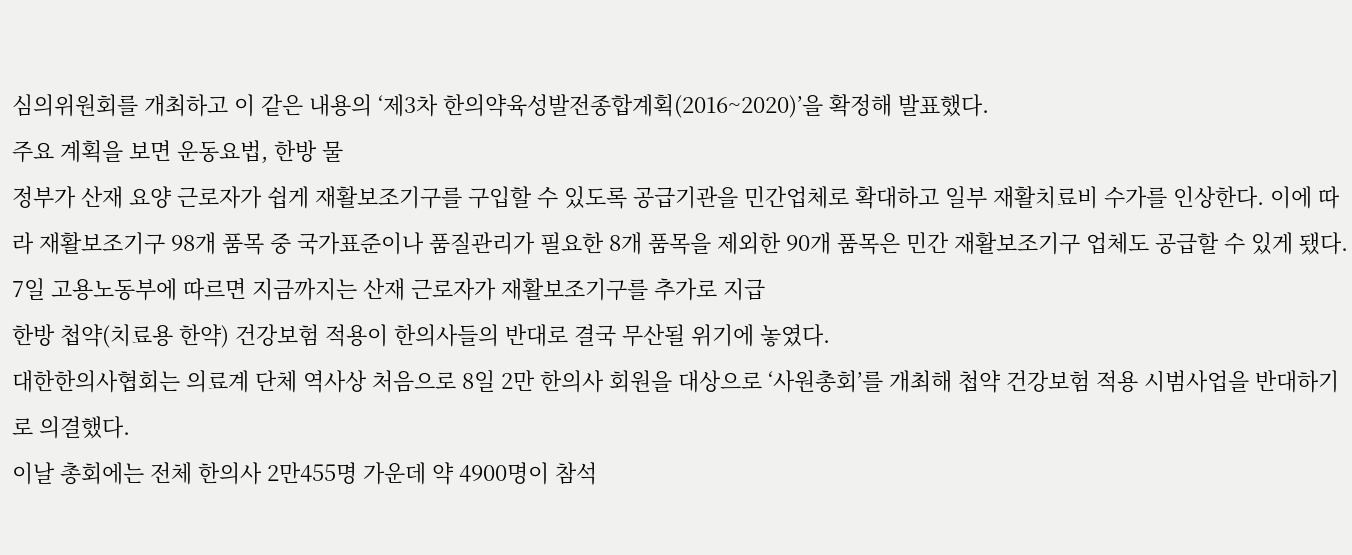심의위원회를 개최하고 이 같은 내용의 ‘제3차 한의약육성발전종합계획(2016~2020)’을 확정해 발표했다.
주요 계획을 보면 운동요법, 한방 물
정부가 산재 요양 근로자가 쉽게 재활보조기구를 구입할 수 있도록 공급기관을 민간업체로 확대하고 일부 재활치료비 수가를 인상한다. 이에 따라 재활보조기구 98개 품목 중 국가표준이나 품질관리가 필요한 8개 품목을 제외한 90개 품목은 민간 재활보조기구 업체도 공급할 수 있게 됐다.
7일 고용노동부에 따르면 지금까지는 산재 근로자가 재활보조기구를 추가로 지급
한방 첩약(치료용 한약) 건강보험 적용이 한의사들의 반대로 결국 무산될 위기에 놓였다.
대한한의사협회는 의료계 단체 역사상 처음으로 8일 2만 한의사 회원을 대상으로 ‘사원총회’를 개최해 첩약 건강보험 적용 시범사업을 반대하기로 의결했다.
이날 총회에는 전체 한의사 2만455명 가운데 약 4900명이 참석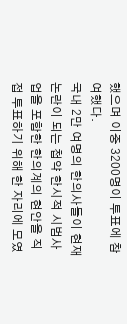했으며 이중 3200명이 투표에 참여했다.
국내 2만 여명의 한의사들이 현재 논란이 되는 첩약 한시적 시범사업을 포함한 한의계의 현안을 직접 투표하기 위해 한 자리에 모였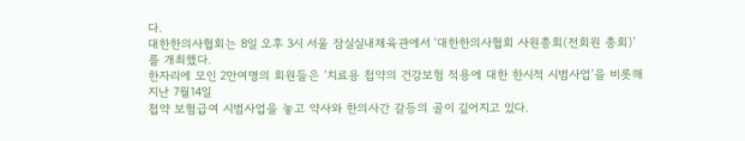다.
대한한의사협회는 8일 오후 3시 서울 잠실실내체육관에서 ‘대한한의사협회 사원총회(전회원 총회)’를 개최했다.
한자리에 모인 2만여명의 회원들은 ‘치료용 첩약의 건강보험 적용에 대한 한시적 시범사업’을 비롯해 지난 7월14일
첩약 보험급여 시범사업을 놓고 약사와 한의사간 갈등의 골이 깊어지고 있다.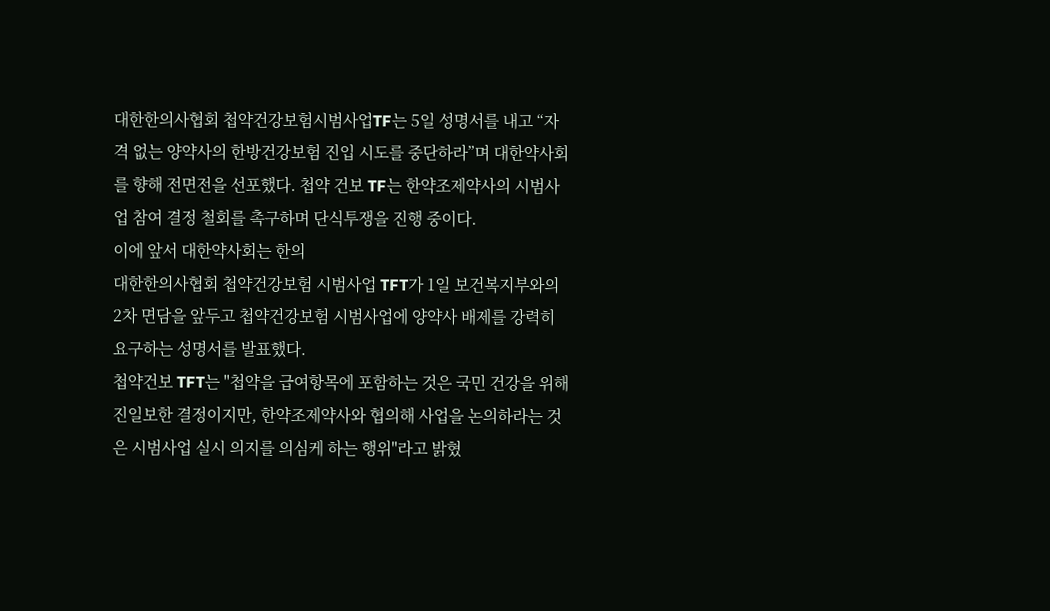대한한의사협회 첩약건강보험시범사업TF는 5일 성명서를 내고 “자격 없는 양약사의 한방건강보험 진입 시도를 중단하라”며 대한약사회를 향해 전면전을 선포했다. 첩약 건보 TF는 한약조제약사의 시범사업 참여 결정 철회를 촉구하며 단식투쟁을 진행 중이다.
이에 앞서 대한약사회는 한의
대한한의사협회 첩약건강보험 시범사업 TFT가 1일 보건복지부와의 2차 면담을 앞두고 첩약건강보험 시범사업에 양약사 배제를 강력히 요구하는 성명서를 발표했다.
첩약건보 TFT는 "첩약을 급여항목에 포함하는 것은 국민 건강을 위해 진일보한 결정이지만, 한약조제약사와 협의해 사업을 논의하라는 것은 시범사업 실시 의지를 의심케 하는 행위"라고 밝혔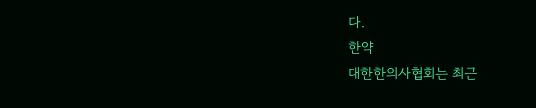다.
한약
대한한의사협회는 최근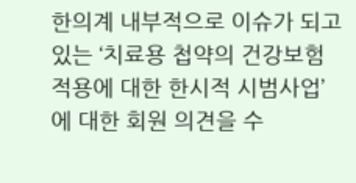한의계 내부적으로 이슈가 되고 있는 ‘치료용 첩약의 건강보험 적용에 대한 한시적 시범사업’에 대한 회원 의견을 수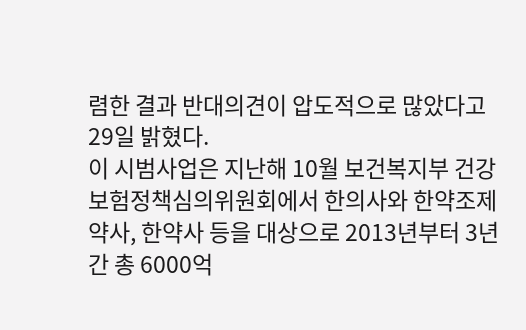렴한 결과 반대의견이 압도적으로 많았다고 29일 밝혔다.
이 시범사업은 지난해 10월 보건복지부 건강보험정책심의위원회에서 한의사와 한약조제약사, 한약사 등을 대상으로 2013년부터 3년간 총 6000억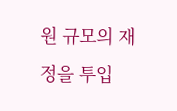원 규모의 재정을 투입